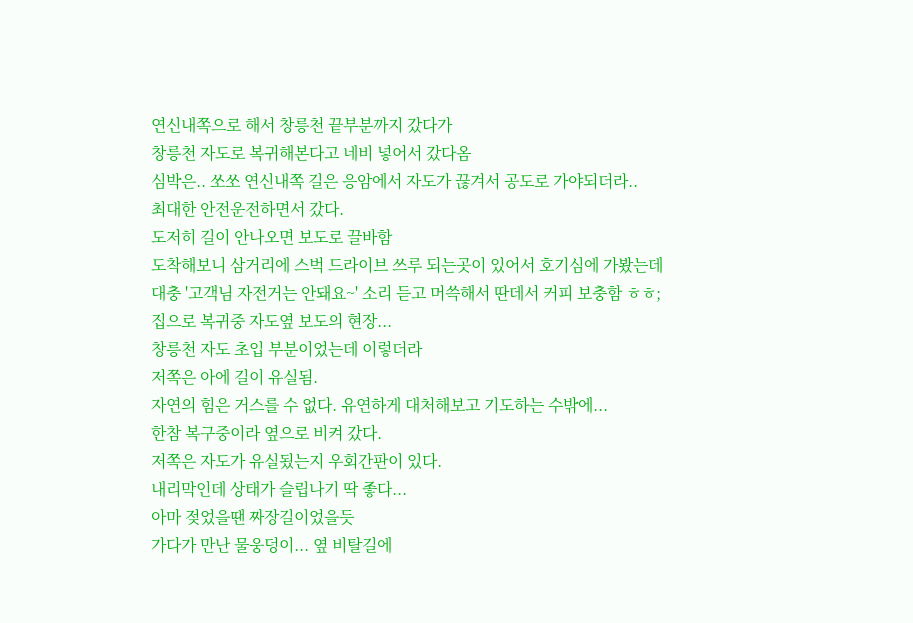연신내쪽으로 해서 창릉천 끝부분까지 갔다가
창릉천 자도로 복귀해본다고 네비 넣어서 갔다옴
심박은.. 쏘쏘 연신내쪽 길은 응암에서 자도가 끊겨서 공도로 가야되더라..
최대한 안전운전하면서 갔다.
도저히 길이 안나오면 보도로 끌바함
도착해보니 삼거리에 스벅 드라이브 쓰루 되는곳이 있어서 호기심에 가봤는데
대충 '고객님 자전거는 안돼요~' 소리 듣고 머쓱해서 딴데서 커피 보충함 ㅎㅎ;
집으로 복귀중 자도옆 보도의 현장...
창릉천 자도 초입 부분이었는데 이렇더라
저쪽은 아에 길이 유실됨.
자연의 힘은 거스를 수 없다. 유연하게 대처해보고 기도하는 수밖에...
한참 복구중이라 옆으로 비켜 갔다.
저쪽은 자도가 유실됬는지 우회간판이 있다.
내리막인데 상태가 슬립나기 딱 좋다...
아마 젖었을땐 짜장길이었을듯
가다가 만난 물웅덩이... 옆 비탈길에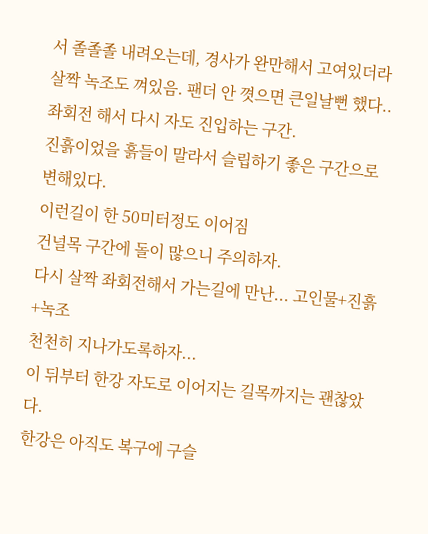서 졸졸졸 내려오는데, 경사가 완만해서 고여있더라
살짝 녹조도 껴있음. 팬더 안 꼇으면 큰일날뻔 했다..
좌회전 해서 다시 자도 진입하는 구간.
진흙이었을 흙들이 말라서 슬립하기 좋은 구간으로 변해있다.
이런길이 한 50미터정도 이어짐
건널목 구간에 돌이 많으니 주의하자.
다시 살짝 좌회전해서 가는길에 만난... 고인물+진흙+녹조
천천히 지나가도록하자...
이 뒤부터 한강 자도로 이어지는 길목까지는 괜찮았다.
한강은 아직도 복구에 구슬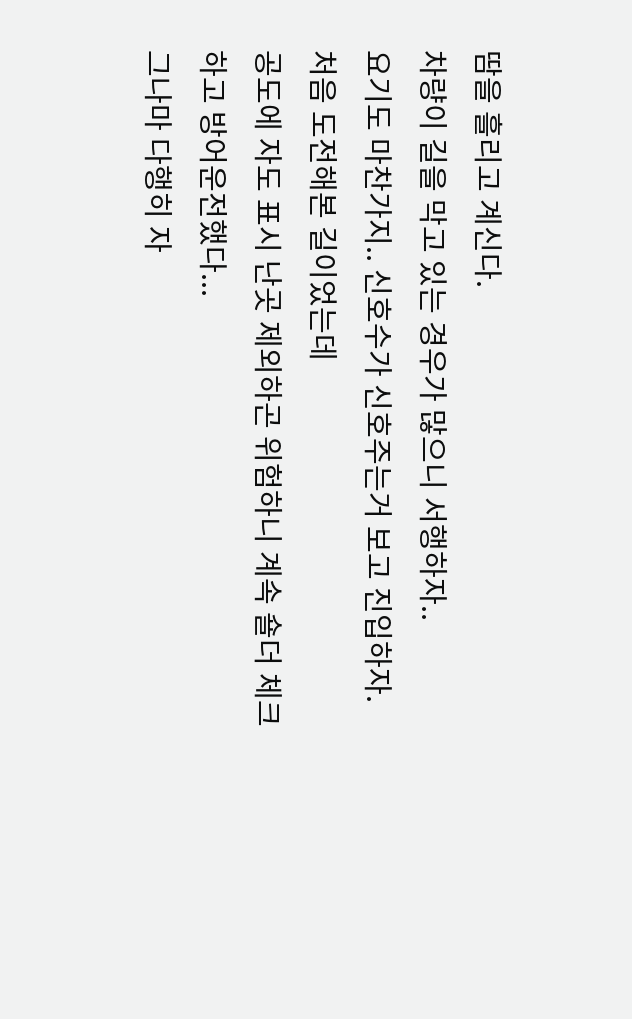땀을 흘리고 계신다.
차량이 길을 막고 있는 경우가 많으니 서행하자..
요기도 마찬가지.. 신호수가 신호주는거 보고 진입하자.
처음 도전해본 길이었는데
공도에 자도 표시 난곳 제외하곤 위험하니 계속 숄더 체크하고 방어운전했다...
그나마 다행히 자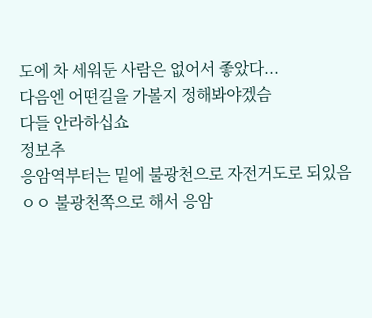도에 차 세워둔 사람은 없어서 좋았다...
다음엔 어떤길을 가볼지 정해봐야겠슴
다들 안라하십쇼
정보추
응암역부터는 밑에 불광천으로 자전거도로 되있음
ㅇㅇ 불광천쪽으로 해서 응암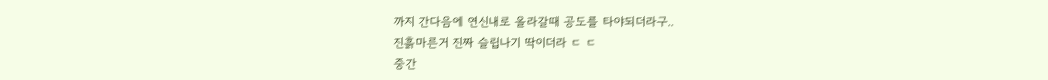까지 간다음에 연신내로 올라갈때 공도를 타야되더라구..
진흙마른거 진짜 슬립나기 딱이더라 ㄷ ㄷ
중간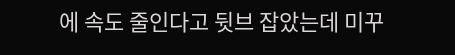에 속도 줄인다고 뒷브 잡았는데 미꾸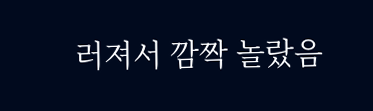러져서 깜짝 놀랐음